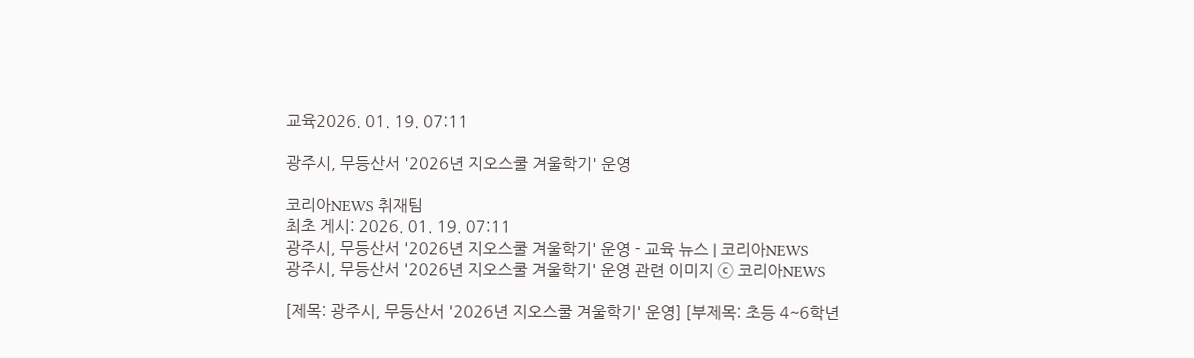교육2026. 01. 19. 07:11

광주시, 무등산서 '2026년 지오스쿨 겨울학기' 운영

코리아NEWS 취재팀
최초 게시: 2026. 01. 19. 07:11
광주시, 무등산서 '2026년 지오스쿨 겨울학기' 운영 - 교육 뉴스 | 코리아NEWS
광주시, 무등산서 '2026년 지오스쿨 겨울학기' 운영 관련 이미지 ⓒ 코리아NEWS

[제목: 광주시, 무등산서 '2026년 지오스쿨 겨울학기' 운영] [부제목: 초등 4~6학년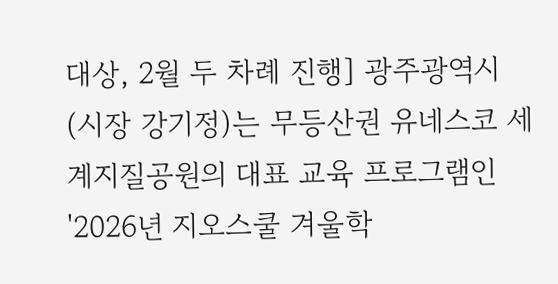대상, 2월 두 차례 진행] 광주광역시(시장 강기정)는 무등산권 유네스코 세계지질공원의 대표 교육 프로그램인 '2026년 지오스쿨 겨울학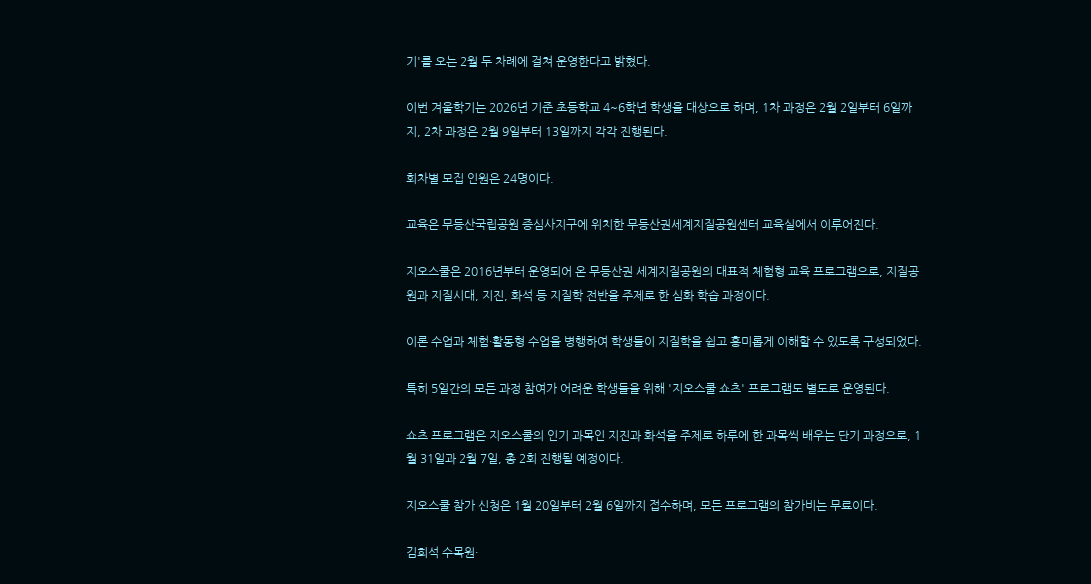기'를 오는 2월 두 차례에 걸쳐 운영한다고 밝혔다.

이번 겨울학기는 2026년 기준 초등학교 4~6학년 학생을 대상으로 하며, 1차 과정은 2월 2일부터 6일까지, 2차 과정은 2월 9일부터 13일까지 각각 진행된다.

회차별 모집 인원은 24명이다.

교육은 무등산국립공원 증심사지구에 위치한 무등산권세계지질공원센터 교육실에서 이루어진다.

지오스쿨은 2016년부터 운영되어 온 무등산권 세계지질공원의 대표적 체험형 교육 프로그램으로, 지질공원과 지질시대, 지진, 화석 등 지질학 전반을 주제로 한 심화 학습 과정이다.

이론 수업과 체험·활동형 수업을 병행하여 학생들이 지질학을 쉽고 흥미롭게 이해할 수 있도록 구성되었다.

특히 5일간의 모든 과정 참여가 어려운 학생들을 위해 '지오스쿨 쇼츠' 프로그램도 별도로 운영된다.

쇼츠 프로그램은 지오스쿨의 인기 과목인 지진과 화석을 주제로 하루에 한 과목씩 배우는 단기 과정으로, 1월 31일과 2월 7일, 총 2회 진행될 예정이다.

지오스쿨 참가 신청은 1월 20일부터 2월 6일까지 접수하며, 모든 프로그램의 참가비는 무료이다.

김희석 수목원·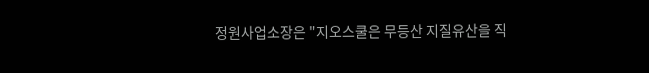정원사업소장은 "지오스쿨은 무등산 지질유산을 직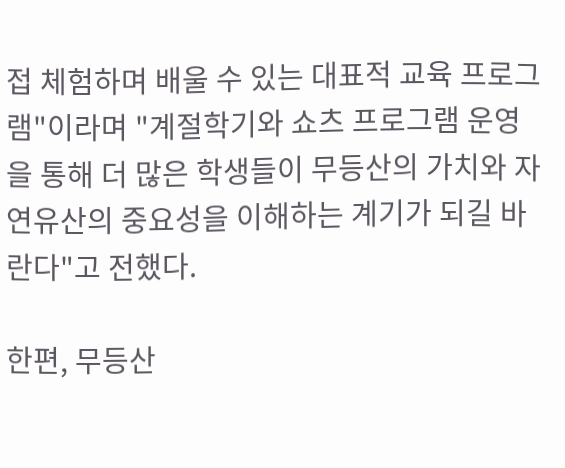접 체험하며 배울 수 있는 대표적 교육 프로그램"이라며 "계절학기와 쇼츠 프로그램 운영을 통해 더 많은 학생들이 무등산의 가치와 자연유산의 중요성을 이해하는 계기가 되길 바란다"고 전했다.

한편, 무등산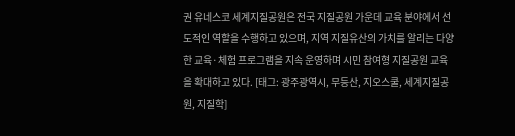권 유네스코 세계지질공원은 전국 지질공원 가운데 교육 분야에서 선도적인 역할을 수행하고 있으며, 지역 지질유산의 가치를 알리는 다양한 교육·체험 프로그램을 지속 운영하며 시민 참여형 지질공원 교육을 확대하고 있다. [태그: 광주광역시, 무등산, 지오스쿨, 세계지질공원, 지질학]